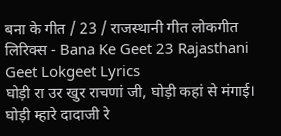बना के गीत / 23 / राजस्थानी गीत लोकगीत लिरिक्स - Bana Ke Geet 23 Rajasthani Geet Lokgeet Lyrics
घोड़ी रा उर खुर राचणां जी, घोड़ी कहां से मंगाई।
घोड़ी म्हारे दादाजी रे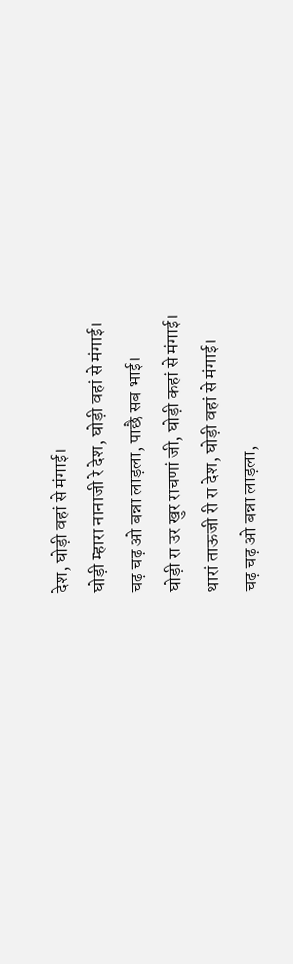देश, घोड़ी वहां से मंगाई।
घोड़ी म्हारा नानाजी रे देश, घोड़ी वहां से मंगाई।
चढ़ चढ़ ओ बन्ना लाड़ला, पाछै सब भाई।
घोड़ी रा उर खुर राचणां जी, घोड़ी कहां से मंगाई।
थारां ताऊजी री रा देश, घोड़ी वहां से मंगाई।
चढ़ चढ़ ओ बन्ना लाड़ला,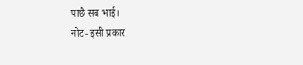पाछै सब भाई।
नोट- इसी प्रकार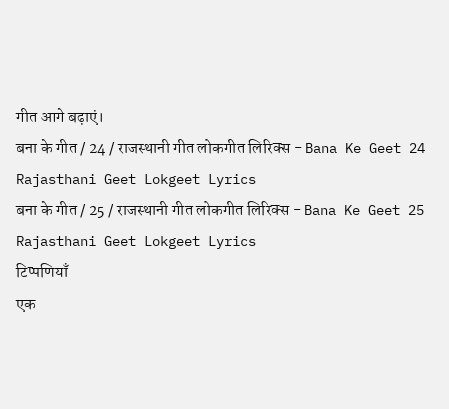गीत आगे बढ़ाएं।
बना के गीत / 24 / राजस्थानी गीत लोकगीत लिरिक्स - Bana Ke Geet 24 Rajasthani Geet Lokgeet Lyrics
बना के गीत / 25 / राजस्थानी गीत लोकगीत लिरिक्स - Bana Ke Geet 25 Rajasthani Geet Lokgeet Lyrics
टिप्पणियाँ
एक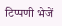टिप्पणी भेजें